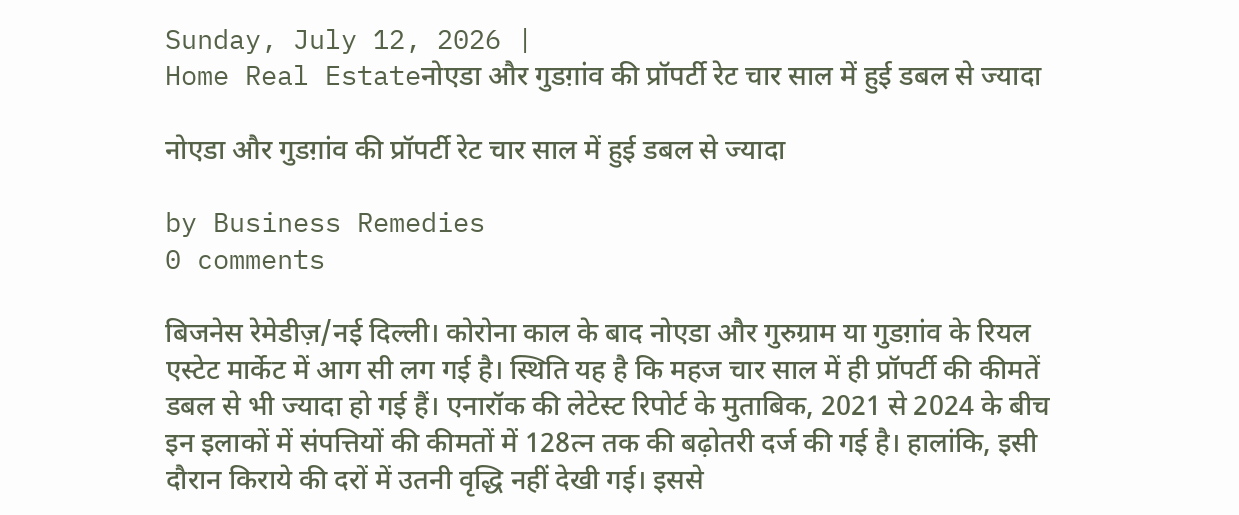Sunday, July 12, 2026 |
Home Real Estateनोएडा और गुडग़ांव की प्रॉपर्टी रेट चार साल में हुई डबल से ज्यादा

नोएडा और गुडग़ांव की प्रॉपर्टी रेट चार साल में हुई डबल से ज्यादा

by Business Remedies
0 comments

बिजनेस रेमेडीज़/नई दिल्ली। कोरोना काल के बाद नोएडा और गुरुग्राम या गुडग़ांव के रियल एस्टेट मार्केट में आग सी लग गई है। स्थिति यह है कि महज चार साल में ही प्रॉपर्टी की कीमतें डबल से भी ज्यादा हो गई हैं। एनारॉक की लेटेस्ट रिपोर्ट के मुताबिक, 2021 से 2024 के बीच इन इलाकों में संपत्तियों की कीमतों में 128त्न तक की बढ़ोतरी दर्ज की गई है। हालांकि, इसी दौरान किराये की दरों में उतनी वृद्धि नहीं देखी गई। इससे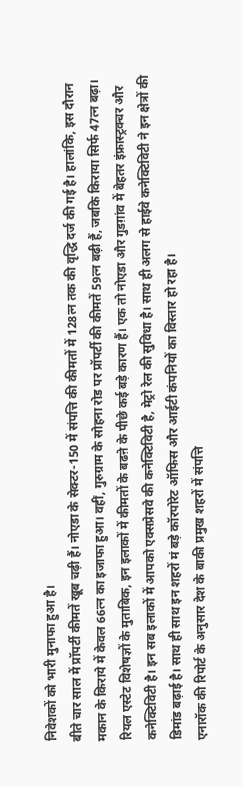निवेशकों को भारी मुनाफा हुआ है।
बीते चार साल में प्रॉपर्टी कीमतें खूब चढ़ी हैं। नोएडा के सेक्टर-150 में संपत्ति की कीमतों में 128त्न तक की वृद्धि दर्ज की गई है। हालांकि, इस दौरान मकान के किराये में केवल 66त्न का इजाफा हुआ। वहीं, गुरुग्राम के सोहना रोड पर प्रॉपर्टी की कीमतें 59त्न बढ़ी हैं, जबकि किराया सिर्फ 47त्न बढ़ा।
रियल एस्टेट विशेषज्ञों के मुताबिक, इन इलाकों में कीमतों के बढऩे के पीछे कई बड़े कारण हैं। एक तो नोएडा और गुडग़ांव में बेहतर इंफ्रास्ट्रक्चर और कनेक्टिविटी है। इन सब इलाकों में आपको एक्सप्रेसवे की कनेक्टिविटी है, मेट्रो रेल की सुविधा है। साथ ही अलग से हाईवे कनेक्टिविटी ने इन क्षेत्रों की डिमांड बढ़ाई है। साथ ही साथ इन शहरों मं बड़े कॉरपोरेट ऑफिस और आईटी कंपनियों का विस्तार हो रहा है।
एनारॉक की रिपोर्ट के अनुसार देश के बाकी प्रमुख शहरों में संपत्ति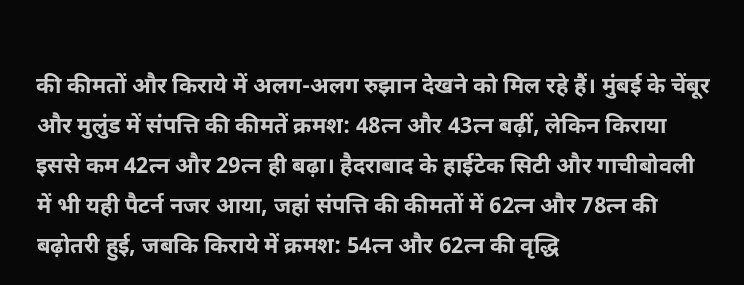की कीमतों और किराये में अलग-अलग रुझान देखने को मिल रहे हैं। मुंबई के चेंबूर और मुलुंड में संपत्ति की कीमतें क्रमश: 48त्न और 43त्न बढ़ीं, लेकिन किराया इससे कम 42त्न और 29त्न ही बढ़ा। हैदराबाद के हाईटेक सिटी और गाचीबोवली में भी यही पैटर्न नजर आया, जहां संपत्ति की कीमतों में 62त्न और 78त्न की बढ़ोतरी हुई, जबकि किराये में क्रमश: 54त्न और 62त्न की वृद्धि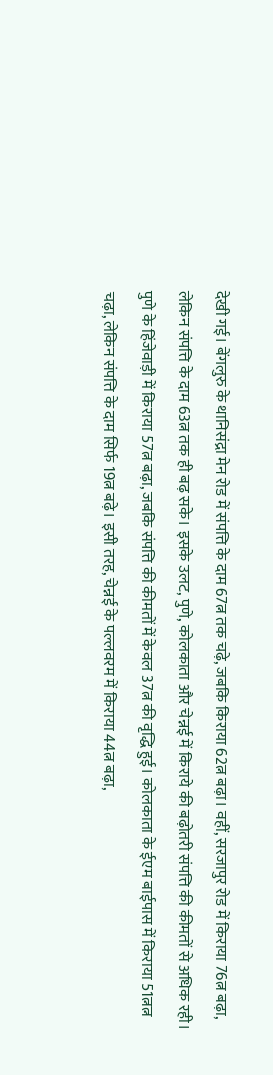देखी गई। बेंगलुरु के थानिसंद्रा मेन रोड में संपत्ति के दाम 67त्न तक चढ़े, जबकि किराया 62त्न बढ़ा। वहीं, सरजापुर रोड में किराया 76त्न बढ़ा, लेकिन संपत्ति के दाम 63त्न तक ही बढ़ सके। इसके उलट, पुणे, कोलकाता और चेन्नई में किराये की बढ़ोतरी संपत्ति की कीमतों से अधिक रही। पुणे के हिंजेवाड़ी में किराया 57त्न बढ़ा, जबकि संपत्ति की कीमतों में केवल 37त्न की वृद्धि हुई। कोलकाता के ईएम बाईपास में किराया 51त्नत्न चढ़ा, लेकिन संपत्ति के दाम सिर्फ 19त्न बढ़े। इसी तरह, चेन्नई के पल्लवरम में किराया 44त्न बढ़ा,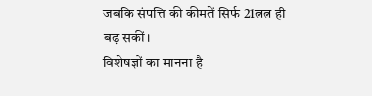जबकि संपत्ति की कीमतें सिर्फ 21त्नत्न ही बढ़ सकीं।
विशेषज्ञों का मानना है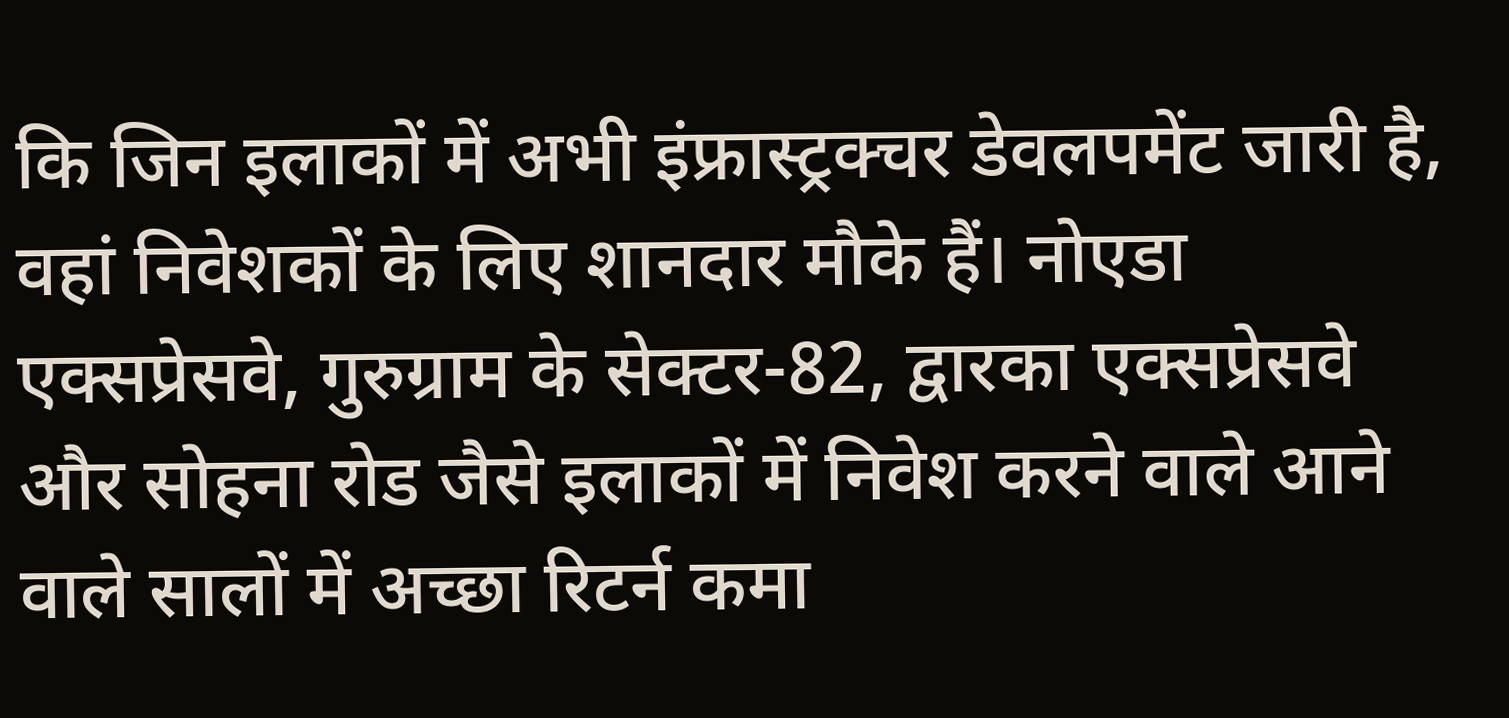कि जिन इलाकों में अभी इंफ्रास्ट्रक्चर डेवलपमेंट जारी है, वहां निवेशकों के लिए शानदार मौके हैं। नोएडा एक्सप्रेसवे, गुरुग्राम के सेक्टर-82, द्वारका एक्सप्रेसवे और सोहना रोड जैसे इलाकों में निवेश करने वाले आने वाले सालों में अच्छा रिटर्न कमा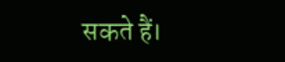सकते हैं।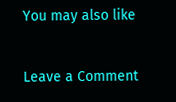You may also like

Leave a Comment